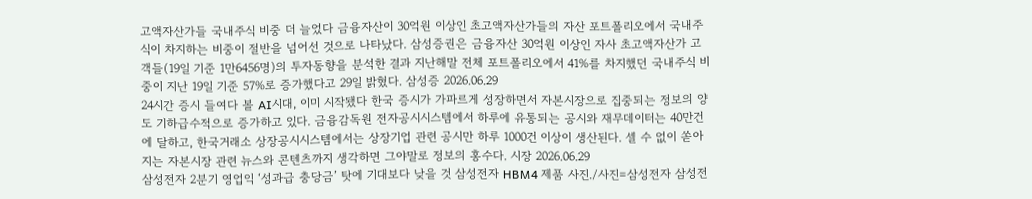고액자산가들 국내주식 비중 더 늘었다 금융자산이 30억원 이상인 초고액자산가들의 자산 포트폴리오에서 국내주식이 차지하는 비중이 절반을 넘어선 것으로 나타났다. 삼성증권은 금융자산 30억원 이상인 자사 초고액자산가 고객들(19일 기준 1만6456명)의 투자동향을 분석한 결과 지난해말 전체 포트폴리오에서 41%를 차지했던 국내주식 비중이 지난 19일 기준 57%로 증가했다고 29일 밝혔다. 삼성증 2026.06.29
24시간 증시 들여다 볼 AI시대, 이미 시작됐다 한국 증시가 가파르게 성장하면서 자본시장으로 집중되는 정보의 양도 기하급수적으로 증가하고 있다. 금융감독원 전자공시시스템에서 하루에 유통되는 공시와 재무데이터는 40만건에 달하고, 한국거래소 상장공시시스템에서는 상장기업 관련 공시만 하루 1000건 이상이 생산된다. 셀 수 없이 쏟아지는 자본시장 관련 뉴스와 콘텐츠까지 생각하면 그야말로 정보의 홍수다. 시장 2026.06.29
삼성전자 2분기 영업익 ‘성과급 충당금’ 탓에 기대보다 낮을 것 삼성전자 HBM4 제품 사진./사진=삼성전자 삼성전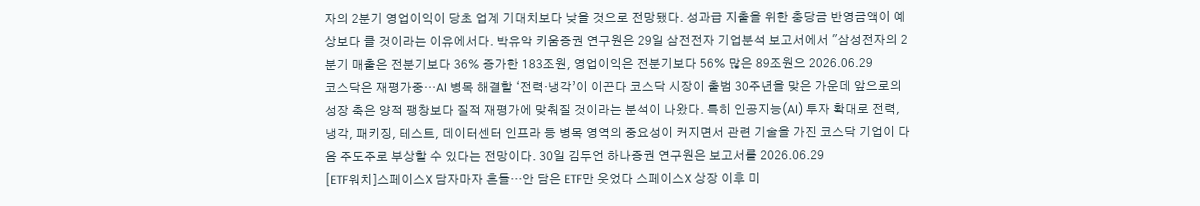자의 2분기 영업이익이 당초 업계 기대치보다 낮을 것으로 전망됐다. 성과급 지출을 위한 충당금 반영금액이 예상보다 클 것이라는 이유에서다. 박유악 키움증권 연구원은 29일 삼전전자 기업분석 보고서에서 "삼성전자의 2분기 매출은 전분기보다 36% 증가한 183조원, 영업이익은 전분기보다 56% 많은 89조원으 2026.06.29
코스닥은 재평가중…AI 병목 해결할 ‘전력·냉각’이 이끈다 코스닥 시장이 출범 30주년을 맞은 가운데 앞으로의 성장 축은 양적 팽창보다 질적 재평가에 맞춰질 것이라는 분석이 나왔다. 특히 인공지능(AI) 투자 확대로 전력, 냉각, 패키징, 테스트, 데이터센터 인프라 등 병목 영역의 중요성이 커지면서 관련 기술을 가진 코스닥 기업이 다음 주도주로 부상할 수 있다는 전망이다. 30일 김두언 하나증권 연구원은 보고서를 2026.06.29
[ETF워치]스페이스X 담자마자 흔들…안 담은 ETF만 웃었다 스페이스X 상장 이후 미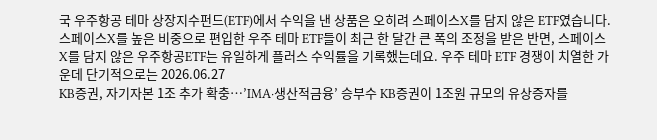국 우주항공 테마 상장지수펀드(ETF)에서 수익을 낸 상품은 오히려 스페이스X를 담지 않은 ETF였습니다. 스페이스X를 높은 비중으로 편입한 우주 테마 ETF들이 최근 한 달간 큰 폭의 조정을 받은 반면, 스페이스X를 담지 않은 우주항공ETF는 유일하게 플러스 수익률을 기록했는데요. 우주 테마 ETF 경쟁이 치열한 가운데 단기적으로는 2026.06.27
KB증권, 자기자본 1조 추가 확충…’IMA·생산적금융’ 승부수 KB증권이 1조원 규모의 유상증자를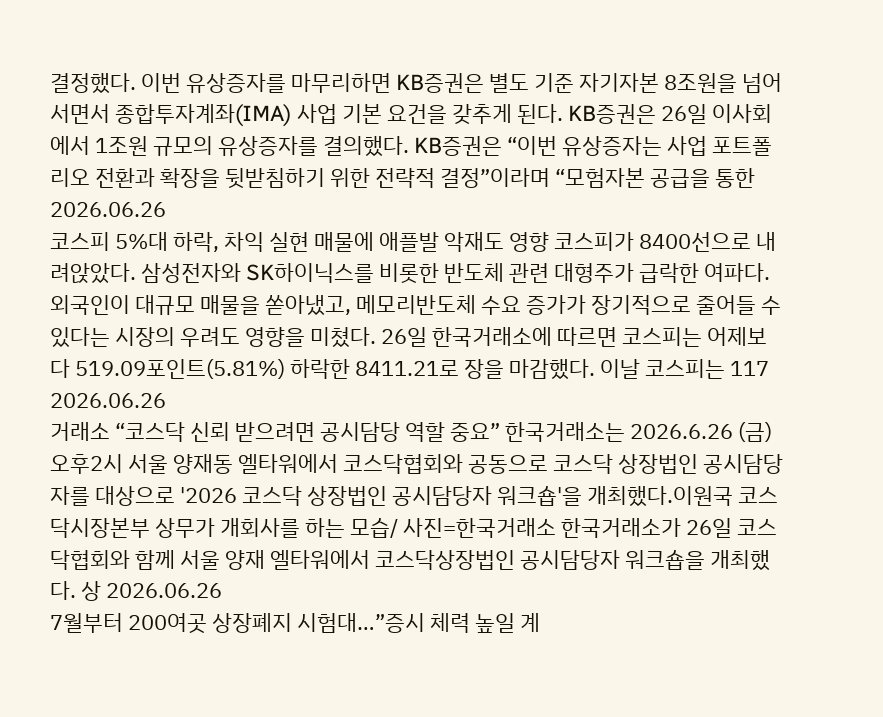결정했다. 이번 유상증자를 마무리하면 KB증권은 별도 기준 자기자본 8조원을 넘어서면서 종합투자계좌(IMA) 사업 기본 요건을 갖추게 된다. KB증권은 26일 이사회에서 1조원 규모의 유상증자를 결의했다. KB증권은 “이번 유상증자는 사업 포트폴리오 전환과 확장을 뒷받침하기 위한 전략적 결정”이라며 “모험자본 공급을 통한 2026.06.26
코스피 5%대 하락, 차익 실현 매물에 애플발 악재도 영향 코스피가 8400선으로 내려앉았다. 삼성전자와 SK하이닉스를 비롯한 반도체 관련 대형주가 급락한 여파다. 외국인이 대규모 매물을 쏟아냈고, 메모리반도체 수요 증가가 장기적으로 줄어들 수 있다는 시장의 우려도 영향을 미쳤다. 26일 한국거래소에 따르면 코스피는 어제보다 519.09포인트(5.81%) 하락한 8411.21로 장을 마감했다. 이날 코스피는 117 2026.06.26
거래소 “코스닥 신뢰 받으려면 공시담당 역할 중요” 한국거래소는 2026.6.26 (금) 오후2시 서울 양재동 엘타워에서 코스닥협회와 공동으로 코스닥 상장법인 공시담당자를 대상으로 '2026 코스닥 상장법인 공시담당자 워크숍'을 개최했다.이원국 코스닥시장본부 상무가 개회사를 하는 모습/ 사진=한국거래소 한국거래소가 26일 코스닥협회와 함께 서울 양재 엘타워에서 코스닥상장법인 공시담당자 워크숍을 개최했다. 상 2026.06.26
7월부터 200여곳 상장폐지 시험대…”증시 체력 높일 계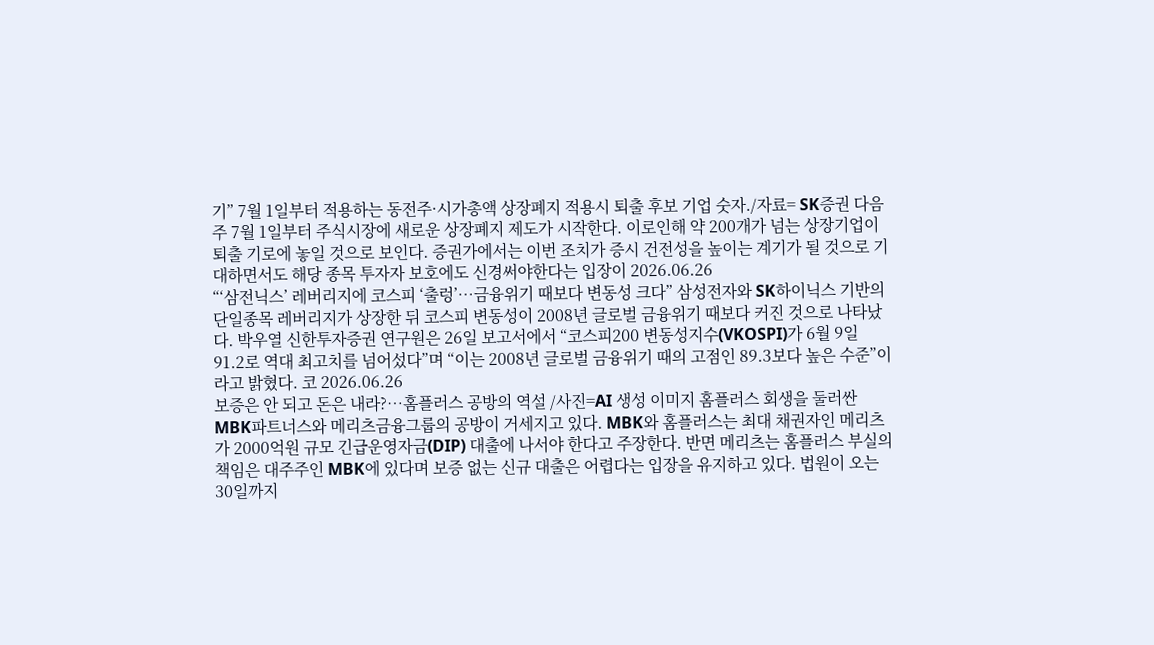기” 7월 1일부터 적용하는 동전주·시가총액 상장폐지 적용시 퇴출 후보 기업 숫자./자료= SK증권 다음주 7월 1일부터 주식시장에 새로운 상장폐지 제도가 시작한다. 이로인해 약 200개가 넘는 상장기업이 퇴출 기로에 놓일 것으로 보인다. 증권가에서는 이번 조치가 증시 건전성을 높이는 계기가 될 것으로 기대하면서도 해당 종목 투자자 보호에도 신경써야한다는 입장이 2026.06.26
“‘삼전닉스’ 레버리지에 코스피 ‘출렁’…금융위기 때보다 변동성 크다” 삼성전자와 SK하이닉스 기반의 단일종목 레버리지가 상장한 뒤 코스피 변동성이 2008년 글로벌 금융위기 때보다 커진 것으로 나타났다. 박우열 신한투자증권 연구원은 26일 보고서에서 “코스피200 변동성지수(VKOSPI)가 6월 9일 91.2로 역대 최고치를 넘어섰다”며 “이는 2008년 글로벌 금융위기 때의 고점인 89.3보다 높은 수준”이라고 밝혔다. 코 2026.06.26
보증은 안 되고 돈은 내라?…홈플러스 공방의 역설 /사진=AI 생성 이미지 홈플러스 회생을 둘러싼 MBK파트너스와 메리츠금융그룹의 공방이 거세지고 있다. MBK와 홈플러스는 최대 채권자인 메리츠가 2000억원 규모 긴급운영자금(DIP) 대출에 나서야 한다고 주장한다. 반면 메리츠는 홈플러스 부실의 책임은 대주주인 MBK에 있다며 보증 없는 신규 대출은 어렵다는 입장을 유지하고 있다. 법원이 오는 30일까지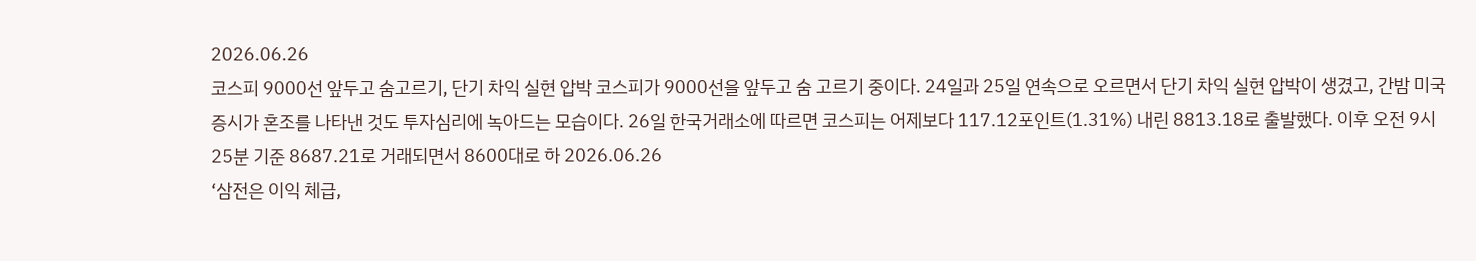2026.06.26
코스피 9000선 앞두고 숨고르기, 단기 차익 실현 압박 코스피가 9000선을 앞두고 숨 고르기 중이다. 24일과 25일 연속으로 오르면서 단기 차익 실현 압박이 생겼고, 간밤 미국증시가 혼조를 나타낸 것도 투자심리에 녹아드는 모습이다. 26일 한국거래소에 따르면 코스피는 어제보다 117.12포인트(1.31%) 내린 8813.18로 출발했다. 이후 오전 9시 25분 기준 8687.21로 거래되면서 8600대로 하 2026.06.26
‘삼전은 이익 체급,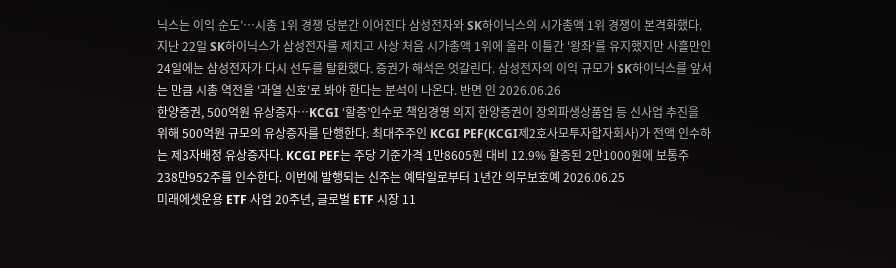닉스는 이익 순도’…시총 1위 경쟁 당분간 이어진다 삼성전자와 SK하이닉스의 시가총액 1위 경쟁이 본격화했다. 지난 22일 SK하이닉스가 삼성전자를 제치고 사상 처음 시가총액 1위에 올라 이틀간 '왕좌'를 유지했지만 사흘만인 24일에는 삼성전자가 다시 선두를 탈환했다. 증권가 해석은 엇갈린다. 삼성전자의 이익 규모가 SK하이닉스를 앞서는 만큼 시총 역전을 '과열 신호'로 봐야 한다는 분석이 나온다. 반면 인 2026.06.26
한양증권, 500억원 유상증자…KCGI ‘할증’인수로 책임경영 의지 한양증권이 장외파생상품업 등 신사업 추진을 위해 500억원 규모의 유상증자를 단행한다. 최대주주인 KCGI PEF(KCGI제2호사모투자합자회사)가 전액 인수하는 제3자배정 유상증자다. KCGI PEF는 주당 기준가격 1만8605원 대비 12.9% 할증된 2만1000원에 보통주 238만952주를 인수한다. 이번에 발행되는 신주는 예탁일로부터 1년간 의무보호예 2026.06.25
미래에셋운용 ETF 사업 20주년, 글로벌 ETF 시장 11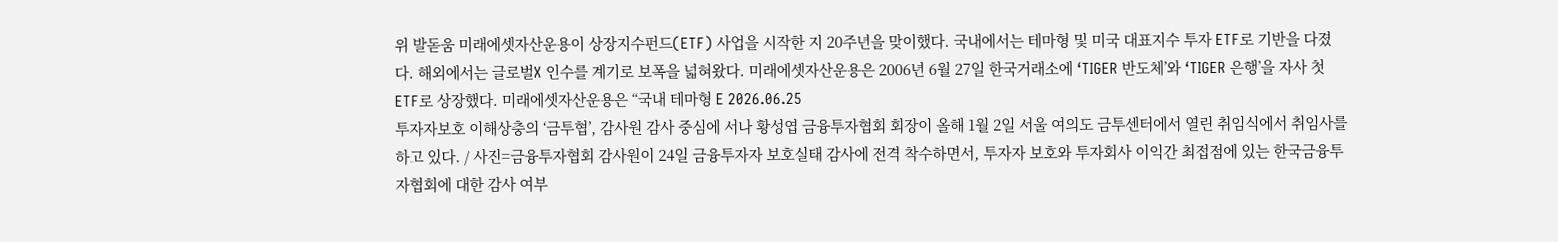위 발돋움 미래에셋자산운용이 상장지수펀드(ETF) 사업을 시작한 지 20주년을 맞이했다. 국내에서는 테마형 및 미국 대표지수 투자 ETF로 기반을 다졌다. 해외에서는 글로벌X 인수를 계기로 보폭을 넓혀왔다. 미래에셋자산운용은 2006년 6월 27일 한국거래소에 ‘TIGER 반도체’와 ‘TIGER 은행’을 자사 첫 ETF로 상장했다. 미래에셋자산운용은 “국내 테마형 E 2026.06.25
투자자보호 이해상충의 ‘금투협’, 감사원 감사 중심에 서나 황성엽 금융투자협회 회장이 올해 1월 2일 서울 여의도 금투센터에서 열린 취임식에서 취임사를 하고 있다. / 사진=금융투자협회 감사원이 24일 금융투자자 보호실태 감사에 전격 착수하면서, 투자자 보호와 투자회사 이익간 최접점에 있는 한국금융투자협회에 대한 감사 여부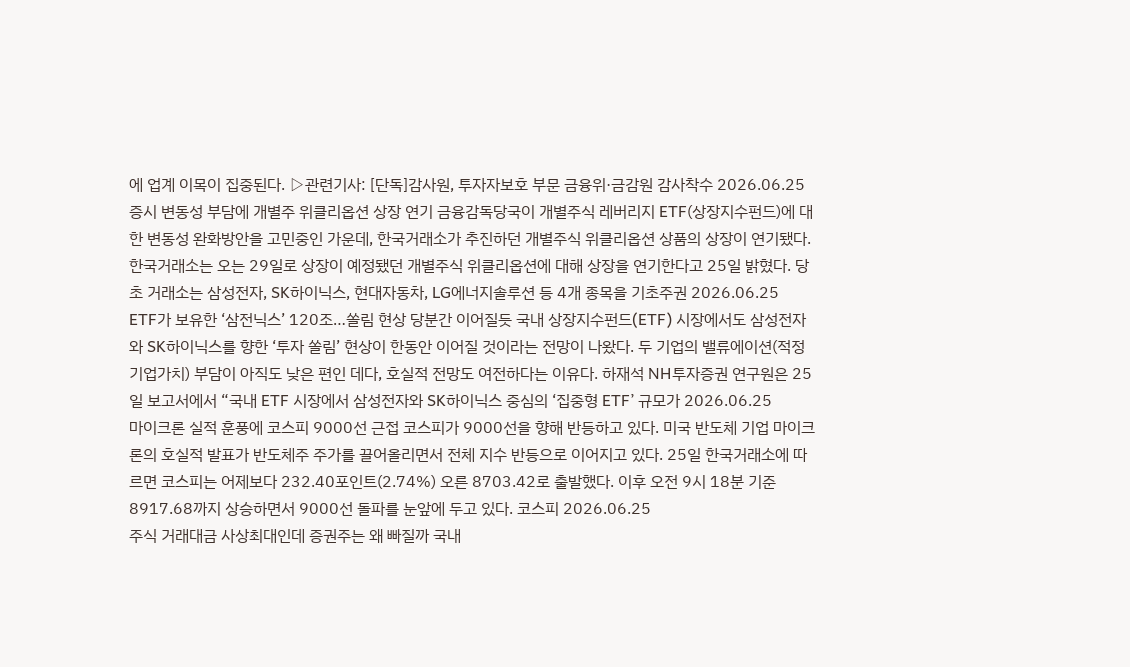에 업계 이목이 집중된다. ▷관련기사: [단독]감사원, 투자자보호 부문 금융위·금감원 감사착수 2026.06.25
증시 변동성 부담에 개별주 위클리옵션 상장 연기 금융감독당국이 개별주식 레버리지 ETF(상장지수펀드)에 대한 변동성 완화방안을 고민중인 가운데, 한국거래소가 추진하던 개별주식 위클리옵션 상품의 상장이 연기됐다. 한국거래소는 오는 29일로 상장이 예정됐던 개별주식 위클리옵션에 대해 상장을 연기한다고 25일 밝혔다. 당초 거래소는 삼성전자, SK하이닉스, 현대자동차, LG에너지솔루션 등 4개 종목을 기초주권 2026.06.25
ETF가 보유한 ‘삼전닉스’ 120조…쏠림 현상 당분간 이어질듯 국내 상장지수펀드(ETF) 시장에서도 삼성전자와 SK하이닉스를 향한 ‘투자 쏠림’ 현상이 한동안 이어질 것이라는 전망이 나왔다. 두 기업의 밸류에이션(적정 기업가치) 부담이 아직도 낮은 편인 데다, 호실적 전망도 여전하다는 이유다. 하재석 NH투자증권 연구원은 25일 보고서에서 “국내 ETF 시장에서 삼성전자와 SK하이닉스 중심의 ‘집중형 ETF’ 규모가 2026.06.25
마이크론 실적 훈풍에 코스피 9000선 근접 코스피가 9000선을 향해 반등하고 있다. 미국 반도체 기업 마이크론의 호실적 발표가 반도체주 주가를 끌어올리면서 전체 지수 반등으로 이어지고 있다. 25일 한국거래소에 따르면 코스피는 어제보다 232.40포인트(2.74%) 오른 8703.42로 출발했다. 이후 오전 9시 18분 기준 8917.68까지 상승하면서 9000선 돌파를 눈앞에 두고 있다. 코스피 2026.06.25
주식 거래대금 사상최대인데 증권주는 왜 빠질까 국내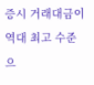증시 거래대금이 역대 최고 수준으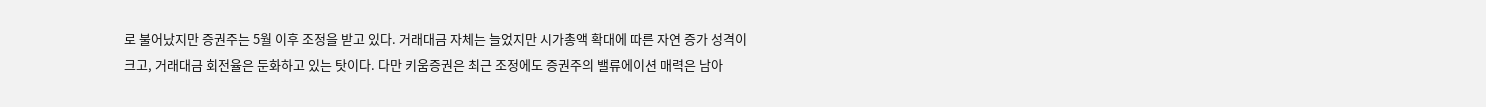로 불어났지만 증권주는 5월 이후 조정을 받고 있다. 거래대금 자체는 늘었지만 시가총액 확대에 따른 자연 증가 성격이 크고, 거래대금 회전율은 둔화하고 있는 탓이다. 다만 키움증권은 최근 조정에도 증권주의 밸류에이션 매력은 남아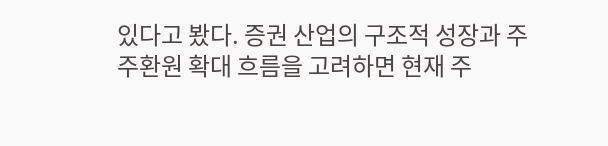있다고 봤다. 증권 산업의 구조적 성장과 주주환원 확대 흐름을 고려하면 현재 주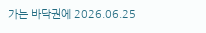가는 바닥권에 2026.06.25